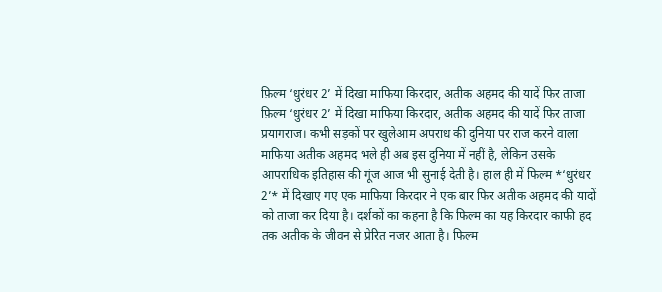फ़िल्म ‘धुरंधर 2’ में दिखा माफिया किरदार, अतीक अहमद की यादें फिर ताजा
फ़िल्म ‘धुरंधर 2’ में दिखा माफिया किरदार, अतीक अहमद की यादें फिर ताजा
प्रयागराज। कभी सड़कों पर खुलेआम अपराध की दुनिया पर राज करने वाला माफिया अतीक अहमद भले ही अब इस दुनिया में नहीं है, लेकिन उसके आपराधिक इतिहास की गूंज आज भी सुनाई देती है। हाल ही में फिल्म *‘धुरंधर 2’* में दिखाए गए एक माफिया किरदार ने एक बार फिर अतीक अहमद की यादों को ताजा कर दिया है। दर्शकों का कहना है कि फिल्म का यह किरदार काफी हद तक अतीक के जीवन से प्रेरित नजर आता है। फिल्म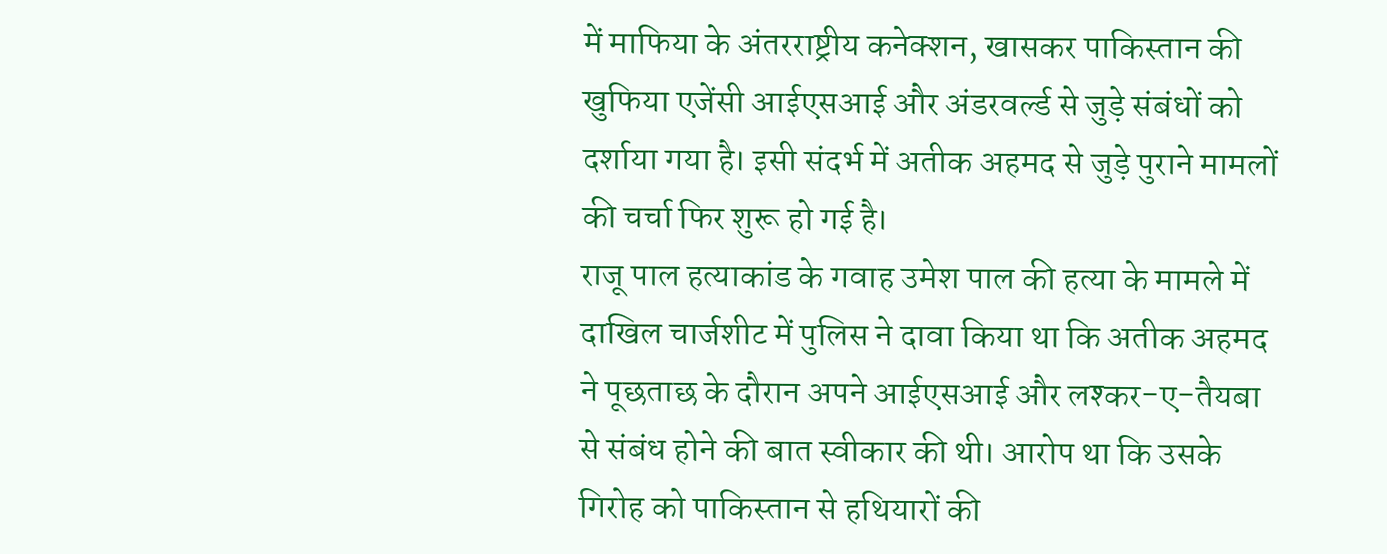में माफिया के अंतरराष्ट्रीय कनेक्शन, खासकर पाकिस्तान की खुफिया एजेंसी आईएसआई और अंडरवर्ल्ड से जुड़े संबंधों को दर्शाया गया है। इसी संदर्भ में अतीक अहमद से जुड़े पुराने मामलों की चर्चा फिर शुरू हो गई है।
राजू पाल हत्याकांड के गवाह उमेश पाल की हत्या के मामले में दाखिल चार्जशीट में पुलिस ने दावा किया था कि अतीक अहमद ने पूछताछ के दौरान अपने आईएसआई और लश्कर-ए-तैयबा से संबंध होने की बात स्वीकार की थी। आरोप था कि उसके गिरोह को पाकिस्तान से हथियारों की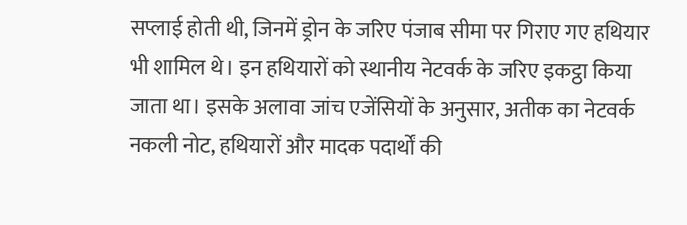सप्लाई होती थी, जिनमें ड्रोन के जरिए पंजाब सीमा पर गिराए गए हथियार भी शामिल थे। इन हथियारों को स्थानीय नेटवर्क के जरिए इकट्ठा किया जाता था। इसके अलावा जांच एजेंसियों के अनुसार, अतीक का नेटवर्क नकली नोट, हथियारों और मादक पदार्थों की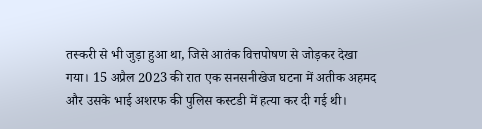तस्करी से भी जुड़ा हुआ था, जिसे आतंक वित्तपोषण से जोड़कर देखा गया। 15 अप्रैल 2023 की रात एक सनसनीखेज घटना में अतीक अहमद और उसके भाई अशरफ की पुलिस कस्टडी में हत्या कर दी गई थी।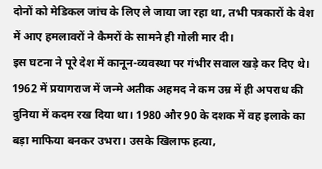दोनों को मेडिकल जांच के लिए ले जाया जा रहा था, तभी पत्रकारों के वेश में आए हमलावरों ने कैमरों के सामने ही गोली मार दी।
इस घटना ने पूरे देश में कानून-व्यवस्था पर गंभीर सवाल खड़े कर दिए थे। 1962 में प्रयागराज में जन्मे अतीक अहमद ने कम उम्र में ही अपराध की दुनिया में कदम रख दिया था। 1980 और 90 के दशक में वह इलाके का बड़ा माफिया बनकर उभरा। उसके खिलाफ हत्या,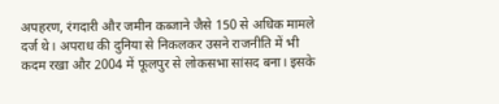अपहरण, रंगदारी और जमीन कब्जाने जैसे 150 से अधिक मामले दर्ज थे। अपराध की दुनिया से निकलकर उसने राजनीति में भी कदम रखा और 2004 में फूलपुर से लोकसभा सांसद बना। इसके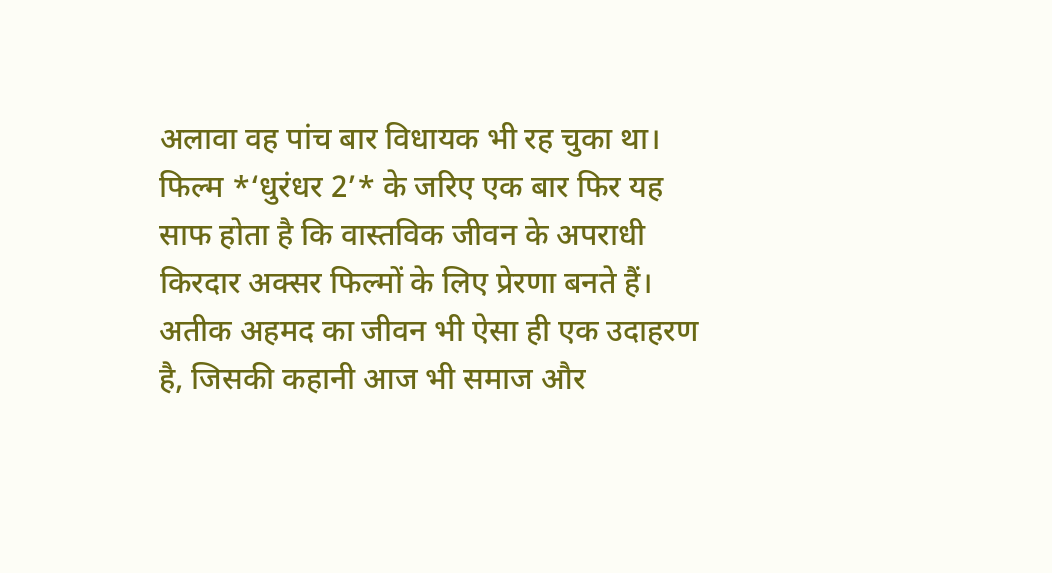अलावा वह पांच बार विधायक भी रह चुका था। फिल्म *‘धुरंधर 2’* के जरिए एक बार फिर यह साफ होता है कि वास्तविक जीवन के अपराधी किरदार अक्सर फिल्मों के लिए प्रेरणा बनते हैं। अतीक अहमद का जीवन भी ऐसा ही एक उदाहरण है, जिसकी कहानी आज भी समाज और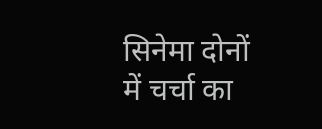सिनेमा दोनों में चर्चा का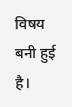विषय बनी हुई है।